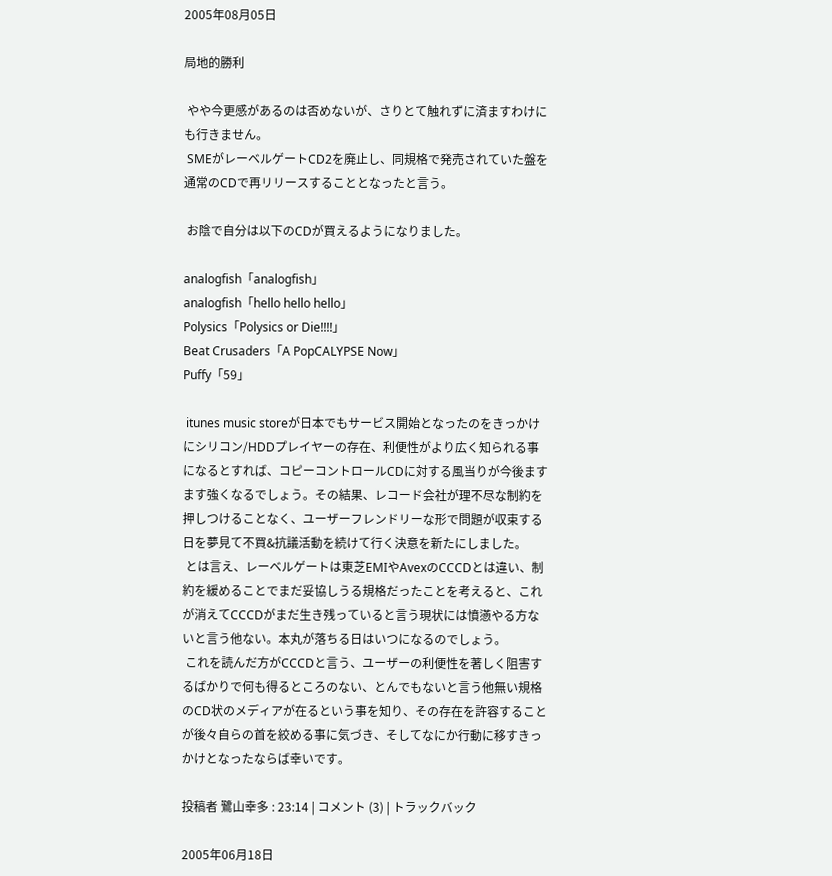2005年08月05日

局地的勝利

 やや今更感があるのは否めないが、さりとて触れずに済ますわけにも行きません。
 SMEがレーベルゲートCD2を廃止し、同規格で発売されていた盤を通常のCDで再リリースすることとなったと言う。

 お陰で自分は以下のCDが買えるようになりました。

analogfish「analogfish」
analogfish「hello hello hello」
Polysics「Polysics or Die!!!!」
Beat Crusaders「A PopCALYPSE Now」
Puffy「59」

 itunes music storeが日本でもサービス開始となったのをきっかけにシリコン/HDDプレイヤーの存在、利便性がより広く知られる事になるとすれば、コピーコントロールCDに対する風当りが今後ますます強くなるでしょう。その結果、レコード会社が理不尽な制約を押しつけることなく、ユーザーフレンドリーな形で問題が収束する日を夢見て不買&抗議活動を続けて行く決意を新たにしました。
 とは言え、レーベルゲートは東芝EMIやAvexのCCCDとは違い、制約を緩めることでまだ妥協しうる規格だったことを考えると、これが消えてCCCDがまだ生き残っていると言う現状には憤懣やる方ないと言う他ない。本丸が落ちる日はいつになるのでしょう。
 これを読んだ方がCCCDと言う、ユーザーの利便性を著しく阻害するばかりで何も得るところのない、とんでもないと言う他無い規格のCD状のメディアが在るという事を知り、その存在を許容することが後々自らの首を絞める事に気づき、そしてなにか行動に移すきっかけとなったならば幸いです。

投稿者 鷺山幸多 : 23:14 | コメント (3) | トラックバック

2005年06月18日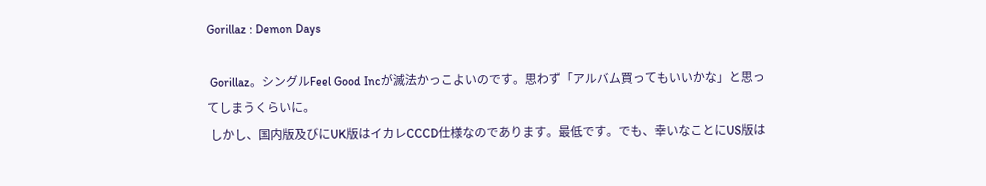Gorillaz : Demon Days

 Gorillaz。シングルFeel Good Incが滅法かっこよいのです。思わず「アルバム買ってもいいかな」と思ってしまうくらいに。
 しかし、国内版及びにUK版はイカレCCCD仕様なのであります。最低です。でも、幸いなことにUS版は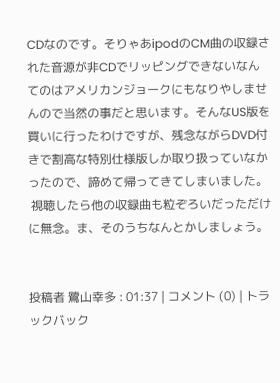CDなのです。そりゃあipodのCM曲の収録された音源が非CDでリッピングできないなんてのはアメリカンジョークにもなりやしませんので当然の事だと思います。そんなUS版を買いに行ったわけですが、残念ながらDVD付きで割高な特別仕様版しか取り扱っていなかったので、諦めて帰ってきてしまいました。
 視聴したら他の収録曲も粒ぞろいだっただけに無念。ま、そのうちなんとかしましょう。


投稿者 鷺山幸多 : 01:37 | コメント (0) | トラックバック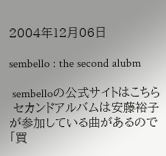2004年12月06日

sembello : the second alubm

 sembelloの公式サイトはこちら
 セカンドアルバムは安藤裕子が参加している曲があるので「買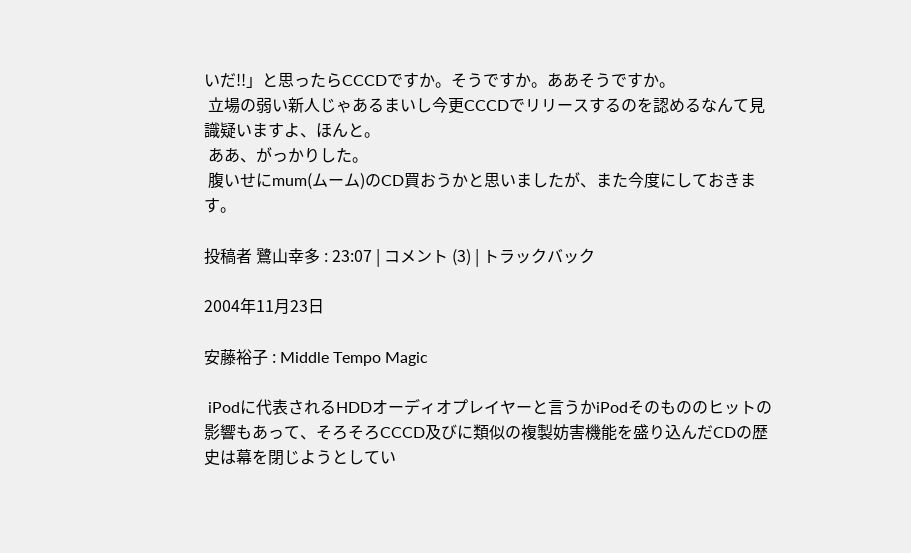いだ!!」と思ったらCCCDですか。そうですか。ああそうですか。
 立場の弱い新人じゃあるまいし今更CCCDでリリースするのを認めるなんて見識疑いますよ、ほんと。
 ああ、がっかりした。
 腹いせにmum(ムーム)のCD買おうかと思いましたが、また今度にしておきます。

投稿者 鷺山幸多 : 23:07 | コメント (3) | トラックバック

2004年11月23日

安藤裕子 : Middle Tempo Magic

 iPodに代表されるHDDオーディオプレイヤーと言うかiPodそのもののヒットの影響もあって、そろそろCCCD及びに類似の複製妨害機能を盛り込んだCDの歴史は幕を閉じようとしてい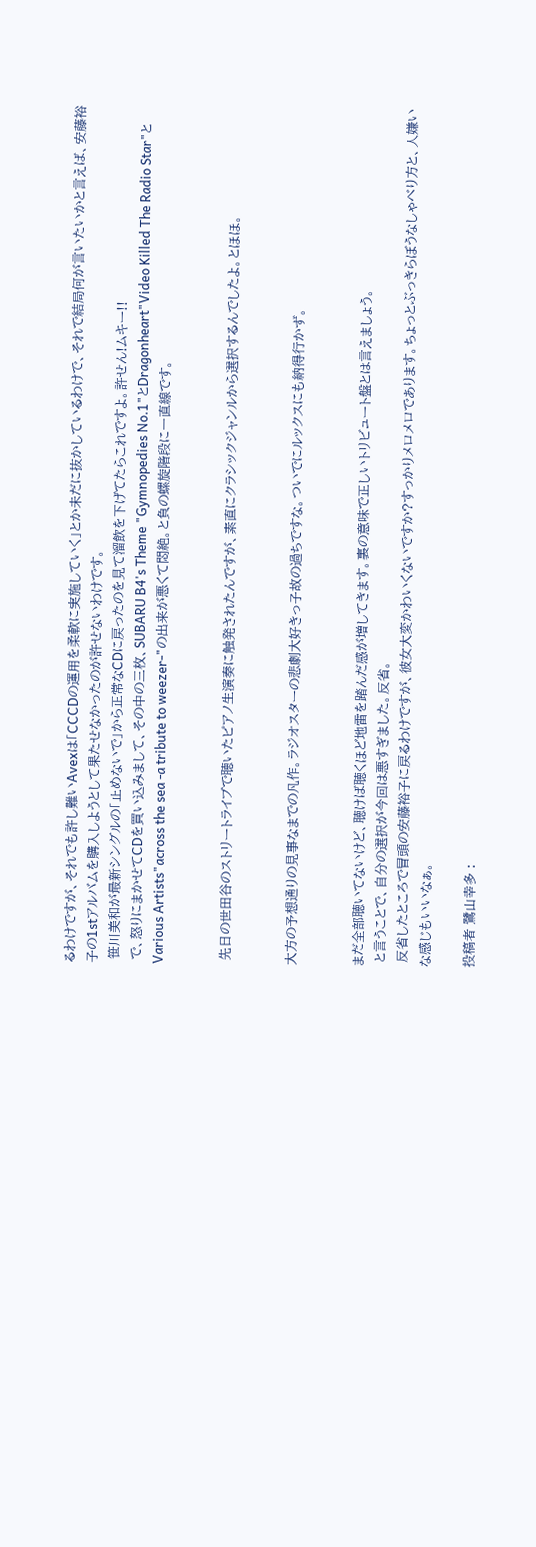るわけですが、それでも許し難いAvexは「CCCDの運用を柔軟に実施していく」とか未だに抜かしているわけで、それで結局何が言いたいかと言えば、安藤裕子の1stアルバムを購入しようとして果たせなかったのが許せないわけです。
 笹川美和が最新シングルの「止めないで」から正常なCDに戻ったのを見て溜飲を下げてたらこれですよ。許せん!ムキー!!
 で、怒りにまかせてCDを買い込みまして、その中の三枚、SUBARU B4's Theme "Gymnopedies No.1"とDragonheart"Video Killed The Radio Star"とVarious Artists"across the sea -a tribute to weezer-"の出来が悪くて悶絶。と負の螺旋階段に一直線です。


 先日の世田谷のストリートライブで聴いたピアノ生演奏に触発されたんですが、素直にクラシックジャンルから選択するんでしたよ。とほほ。


大方の予想通りの見事なまでの凡作。ラジオスターの悲劇大好きっ子故の過ちですな。ついでにルックスにも納得行かず。


まだ全部聴いてないけど、聴けば聴くほど地雷を踏んだ感が増してきます。裏の意味で正しいトリビュート盤とは言えましょう。
 と言うことで、自分の選択が今回は悪すぎました。反省。
 反省したところで冒頭の安藤裕子に戻るわけですが、彼女大変かわいくないですか?すっかりメロメロであります。ちょっとぶっきらぼうなしゃべり方と、人嫌いな感じもいいなぁ。

投稿者 鷺山幸多 :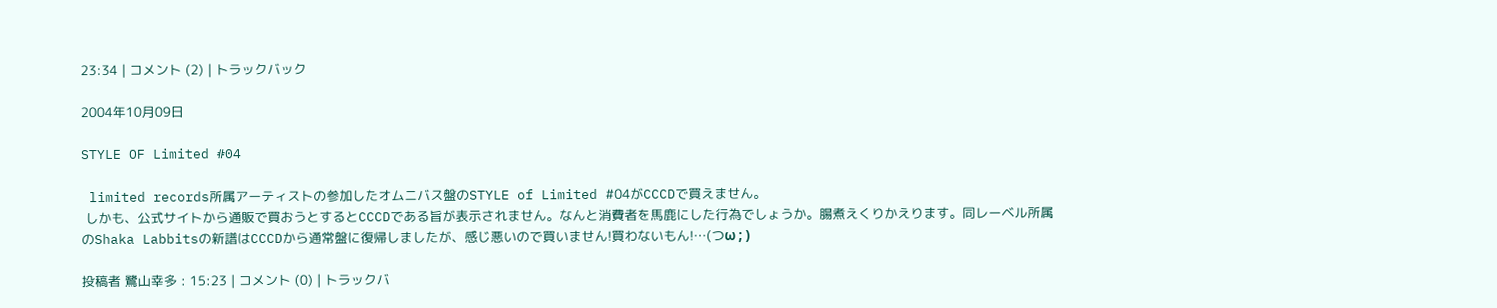23:34 | コメント (2) | トラックバック

2004年10月09日

STYLE OF Limited #04

 limited records所属アーティストの参加したオムニバス盤のSTYLE of Limited #04がCCCDで買えません。
 しかも、公式サイトから通販で買おうとするとCCCDである旨が表示されません。なんと消費者を馬鹿にした行為でしょうか。腸煮えくりかえります。同レーベル所属のShaka Labbitsの新譜はCCCDから通常盤に復帰しましたが、感じ悪いので買いません!買わないもん!…(つω ; )

投稿者 鷺山幸多 : 15:23 | コメント (0) | トラックバ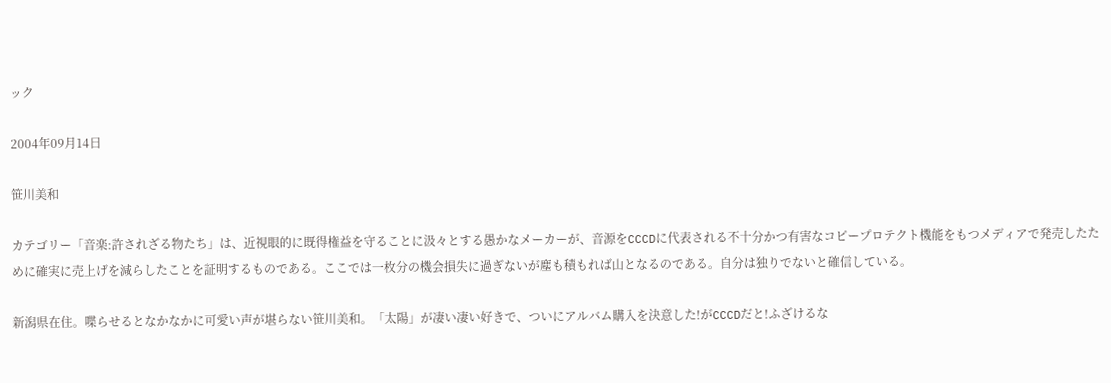ック

2004年09月14日

笹川美和

カテゴリー「音楽:許されざる物たち」は、近視眼的に既得権益を守ることに汲々とする愚かなメーカーが、音源をCCCDに代表される不十分かつ有害なコピープロテクト機能をもつメディアで発売したために確実に売上げを減らしたことを証明するものである。ここでは一枚分の機会損失に過ぎないが塵も積もれば山となるのである。自分は独りでないと確信している。

新潟県在住。喋らせるとなかなかに可愛い声が堪らない笹川美和。「太陽」が凄い凄い好きで、ついにアルバム購入を決意した!がCCCDだと!ふざけるな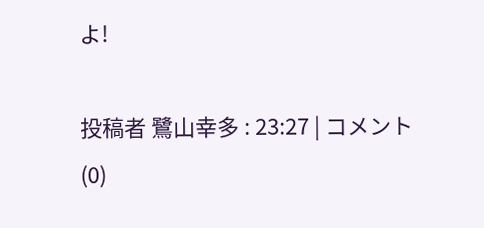よ!

投稿者 鷺山幸多 : 23:27 | コメント (0)